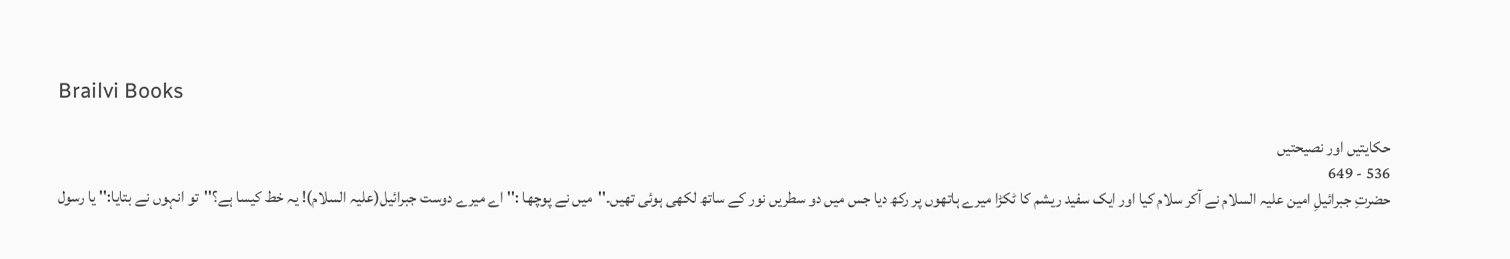Brailvi Books

حکایتیں اور نصیحتیں
536 - 649
حضرتِ جبرائیلِ امین علیہ السلام نے آکر سلام کیا اور ایک سفید ریشم کا ٹکڑا میرے ہاتھوں پر رکھ دیا جس میں دو سطریں نور کے ساتھ لکھی ہوئی تھیں۔''میں نے پوچھا :'' اے میرے دوست جبرائيل(علیہ السلام)! یہ خط کیسا ہے؟''تو انہوں نے بتایا:'' یا رسول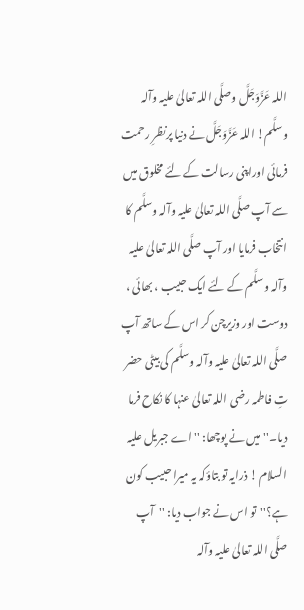اللہ عَزَّوَجَلَّ وصلَّی اللہ تعالیٰ علیہ وآلہ وسلَّم! اللہ عَزَّوَجَلَّ نے دنیا پرنظرِ رحمت فرمائی اوراپنی رسالت کے لئے مخلوق میں سے آپ صلَّی اللہ تعالیٰ علیہ وآلہ وسلَّم کا انتخاب فرمایا اور آپ صلَّی اللہ تعالیٰ علیہ وآلہ وسلَّم کے لئے ایک حبیب ، بھائی ، دوست اور وزیرچن کر اس کے ساتھ آپ صلَّی اللہ تعالیٰ علیہ وآلہ وسلَّم کی بیٹی حضر تِ فاطمہ رضی اللہ تعالیٰ عنہا کا نکاح فرما دیا۔''میں نے پوچھا: '' اے جبریل علیہ السلام ! ذرایہ تو بتاؤکہ یہ میرا حبیب کون ہے؟''تو اس نے جواب دیا: ''آپ صلَّی اللہ تعالیٰ علیہ وآلہ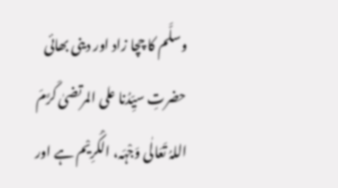وسلَّم کا چچا زاد اور دینی بھائی حضرتِ سیِّدُنا علی المرتضیٰ کَرَّمَ اللہُ تَعَالٰی وَجْہَہ، الْکَرِیْم ہے اور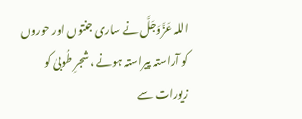اللہ عَزَّوَجَلَّ نے ساری جنتوں اور حوروں کو آراستہ پیراستہ ہونے ، شجرِ طُوبیٰ کو زیورات سے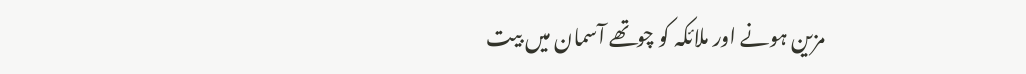مزین ہونے اور ملائکہ کو چوتھے آسمان میں بیت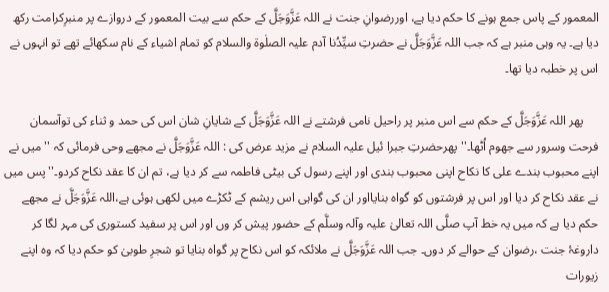المعمور کے پاس جمع ہونے کا حکم دیا ہے، اوررضوانِ جنت نے اللہ عَزَّوَجَلَّ کے حکم سے بیت المعمور کے دروازے پر منبرِکرامت رکھ دیا ہے۔ یہ وہی منبر ہے کہ جب اللہ عَزَّوَجَلَّ نے حضرتِ سیِّدُنا آدم علیہ الصلٰوۃ والسلام کو تمام اشیاء کے نام سکھائے تھے تو انہوں نے اس پر خطبہ دیا تھا۔

     پھر اللہ عَزَّوَجَلَّ کے حکم سے اس منبر پر راحیل نامی فرشتے نے اللہ عَزَّوَجَلَّ کے شایانِ شان اس کی حمد و ثناء کی توآسمان فرحت وسرور سے جھوم اُٹھا۔'' پھرحضرتِ جبرا ئيل علیہ السلام نے مزید عرض کی : اللہ عَزَّوَجَلَّ نے مجھے وحی فرمائی کہ ''میں نے اپنے محبوب بندے علی کا نکاح اپنی محبوب بندی اور اپنے رسول کی بیٹی فاطمہ سے کر دیا ہے، تم ان کا عقد نکاح کردو۔''پس میں نے عقد نکاح کر دیا اور اس پر فرشتوں کو گواہ بنایااور ان کی گواہی اس ریشم کے ٹکڑے میں لکھی ہوئی ہے،اللہ عَزَّوَجَلَّ نے مجھے حکم دیا ہے کہ میں یہ خط آپ صلَّی اللہ تعالیٰ علیہ وآلہ وسلَّم کے حضور پیش کر وں اور اس پر سفید کستوری کی مہر لگا کر داروغۂ جنت ،رضوان کے حوالے کر دوں۔ جب اللہ عَزَّوَجَلَّ نے ملائکہ کو اس نکاح پر گواہ بنایا تو شجرِ طوبیٰ کو حکم دیا کہ وہ اپنے زیورات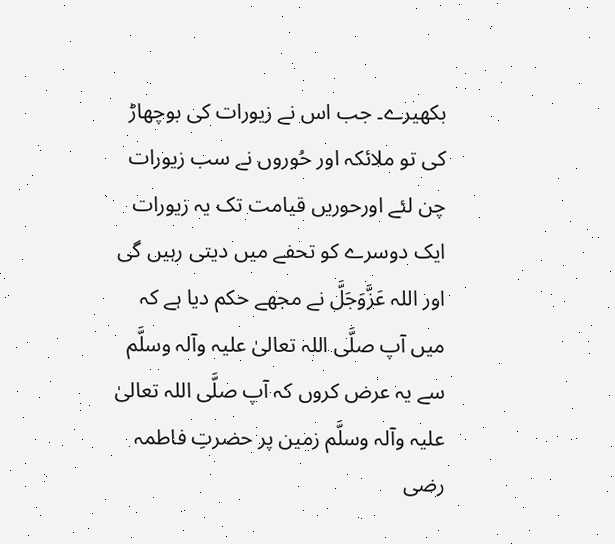بکھیرے۔ جب اس نے زیورات کی بوچھاڑ کی تو ملائکہ اور حُوروں نے سب زیورات چن لئے اورحوریں قیامت تک یہ زیورات ایک دوسرے کو تحفے میں دیتی رہیں گی اور اللہ عَزَّوَجَلَّ نے مجھے حکم دیا ہے کہ میں آپ صلَّی اللہ تعالیٰ علیہ وآلہ وسلَّم سے یہ عرض کروں کہ آپ صلَّی اللہ تعالیٰ علیہ وآلہ وسلَّم زمین پر حضرتِ فاطمہ رضی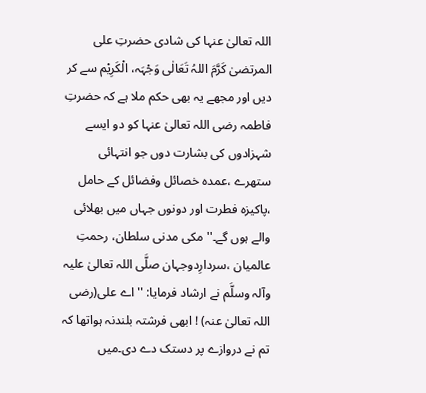اللہ تعالیٰ عنہا کی شادی حضرتِ علی المرتضیٰ کَرَّمَ اللہُ تَعَالٰی وَجْہَہ، الْکَرِیْم سے کر دیں اور مجھے یہ بھی حکم ملا ہے کہ حضرتِ فاطمہ رضی اللہ تعالیٰ عنہا کو دو ایسے شہزادوں کی بشارت دوں جو انتہائی ستھرے ،عمدہ خصائل وفضائل کے حامل ،پاکیزہ فطرت اور دونوں جہاں میں بھلائی والے ہوں گے۔''مکی مدنی سلطان، رحمتِ عالمیان ،سردارِدوجہان صلَّی اللہ تعالیٰ علیہ وآلہ وسلَّم نے ارشاد فرمایا: ''اے علی(رضی اللہ تعالیٰ عنہ) ! ابھی فرشتہ بلندنہ ہواتھا کہ تم نے دروازے پر دستک دے دی۔میں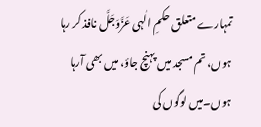تمہارے متعلق حکمِ الٰہی عَزَّوَجَلَّ نافذ کر رہا ہوں، تم مسجد میں پہنچ جاؤ، میں بھی آرہا ہوں۔میں لوگوں کی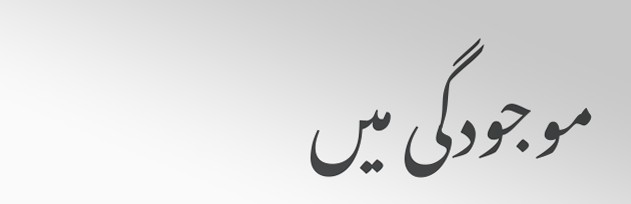موجودگی میں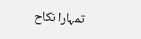تمہارا نکاح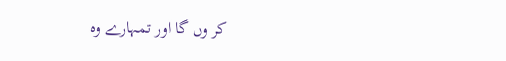کر وں گا اور تمہارے وہ